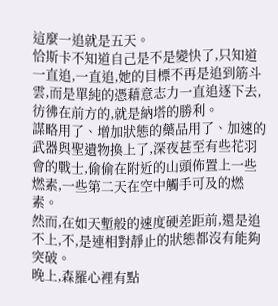這麼一追就是五天。
恰斯卡不知道自己是不是變快了,只知道一直追,一直追,她的目標不再是追到筋斗雲,而是單純的憑藉意志力一直追逐下去,彷彿在前方的,就是納塔的勝利。
謀略用了、增加狀態的藥品用了、加速的武器與聖遺物換上了,深夜甚至有些花羽會的戰士,偷偷在附近的山頭佈置上一些燃素,一些第二天在空中觸手可及的燃素。
然而,在如天塹般的速度硬差距前,還是追不上,不,是連相對靜止的狀態都沒有能夠突破。
晚上,森羅心裡有點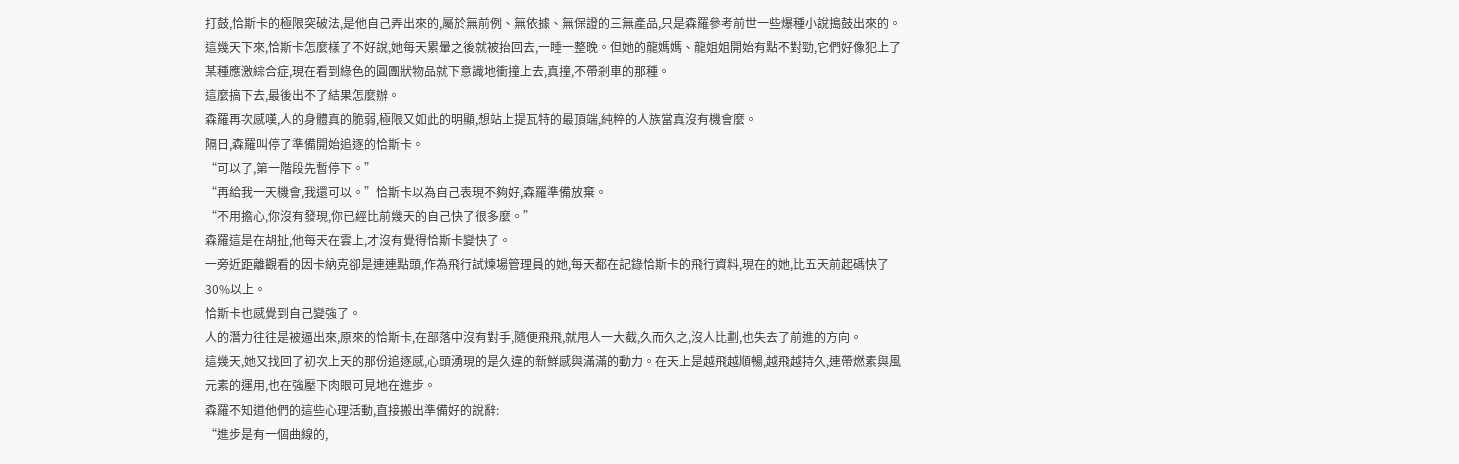打鼓,恰斯卡的極限突破法,是他自己弄出來的,屬於無前例、無依據、無保證的三無產品,只是森羅參考前世一些爆種小說搗鼓出來的。這幾天下來,恰斯卡怎麼樣了不好說,她每天累暈之後就被抬回去,一睡一整晚。但她的龍媽媽、龍姐姐開始有點不對勁,它們好像犯上了某種應激綜合症,現在看到綠色的圓團狀物品就下意識地衝撞上去,真撞,不帶剎車的那種。
這麼搞下去,最後出不了結果怎麼辦。
森羅再次感嘆,人的身體真的脆弱,極限又如此的明顯,想站上提瓦特的最頂端,純粹的人族當真沒有機會麼。
隔日,森羅叫停了準備開始追逐的恰斯卡。
“可以了,第一階段先暫停下。”
“再給我一天機會,我還可以。”恰斯卡以為自己表現不夠好,森羅準備放棄。
“不用擔心,你沒有發現,你已經比前幾天的自己快了很多麼。”
森羅這是在胡扯,他每天在雲上,才沒有覺得恰斯卡變快了。
一旁近距離觀看的因卡納克卻是連連點頭,作為飛行試煉場管理員的她,每天都在記錄恰斯卡的飛行資料,現在的她,比五天前起碼快了30%以上。
恰斯卡也感覺到自己變強了。
人的潛力往往是被逼出來,原來的恰斯卡,在部落中沒有對手,隨便飛飛,就甩人一大截,久而久之,沒人比劃,也失去了前進的方向。
這幾天,她又找回了初次上天的那份追逐感,心頭湧現的是久違的新鮮感與滿滿的動力。在天上是越飛越順暢,越飛越持久,連帶燃素與風元素的運用,也在強壓下肉眼可見地在進步。
森羅不知道他們的這些心理活動,直接搬出準備好的說辭:
“進步是有一個曲線的,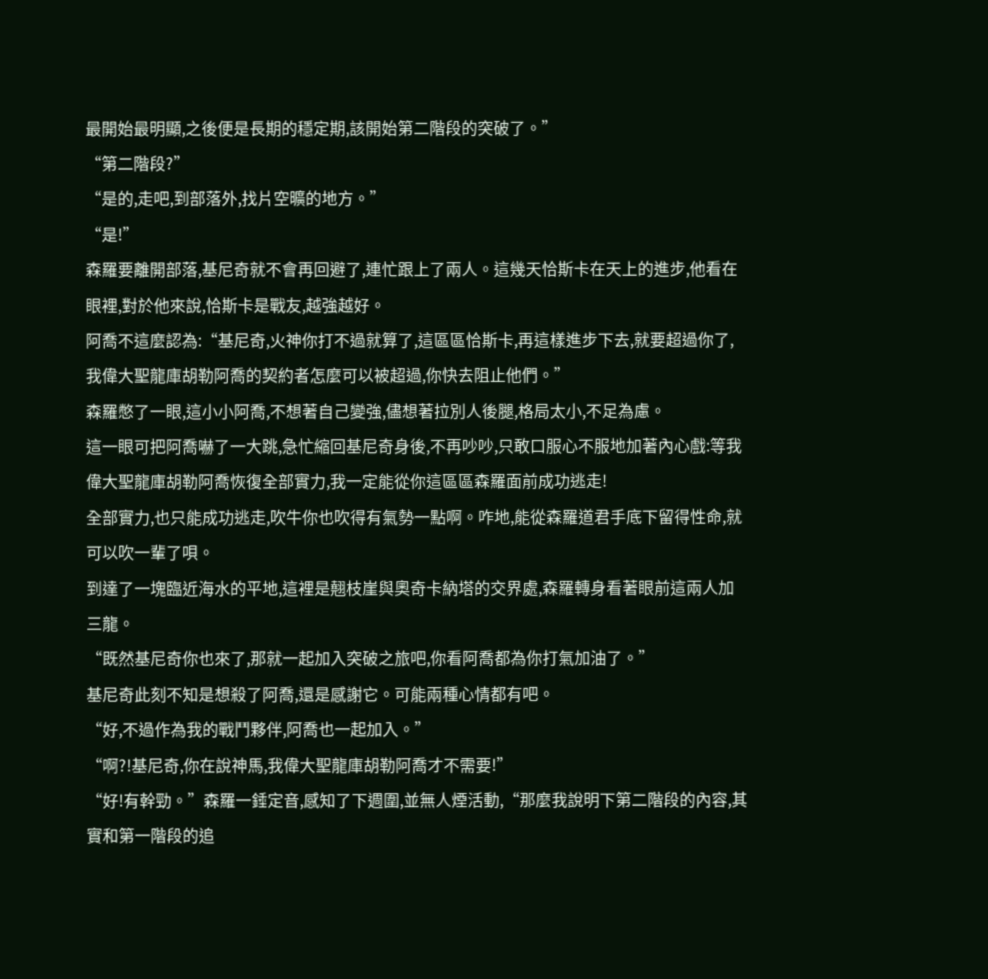最開始最明顯,之後便是長期的穩定期,該開始第二階段的突破了。”
“第二階段?”
“是的,走吧,到部落外,找片空曠的地方。”
“是!”
森羅要離開部落,基尼奇就不會再回避了,連忙跟上了兩人。這幾天恰斯卡在天上的進步,他看在眼裡,對於他來說,恰斯卡是戰友,越強越好。
阿喬不這麼認為:“基尼奇,火神你打不過就算了,這區區恰斯卡,再這樣進步下去,就要超過你了,我偉大聖龍庫胡勒阿喬的契約者怎麼可以被超過,你快去阻止他們。”
森羅憋了一眼,這小小阿喬,不想著自己變強,儘想著拉別人後腿,格局太小,不足為慮。
這一眼可把阿喬嚇了一大跳,急忙縮回基尼奇身後,不再吵吵,只敢口服心不服地加著內心戲:等我偉大聖龍庫胡勒阿喬恢復全部實力,我一定能從你這區區森羅面前成功逃走!
全部實力,也只能成功逃走,吹牛你也吹得有氣勢一點啊。咋地,能從森羅道君手底下留得性命,就可以吹一輩了唄。
到達了一塊臨近海水的平地,這裡是翹枝崖與奧奇卡納塔的交界處,森羅轉身看著眼前這兩人加三龍。
“既然基尼奇你也來了,那就一起加入突破之旅吧,你看阿喬都為你打氣加油了。”
基尼奇此刻不知是想殺了阿喬,還是感謝它。可能兩種心情都有吧。
“好,不過作為我的戰鬥夥伴,阿喬也一起加入。”
“啊?!基尼奇,你在說神馬,我偉大聖龍庫胡勒阿喬才不需要!”
“好!有幹勁。”森羅一錘定音,感知了下週圍,並無人煙活動,“那麼我說明下第二階段的內容,其實和第一階段的追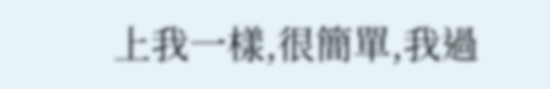上我一樣,很簡單,我過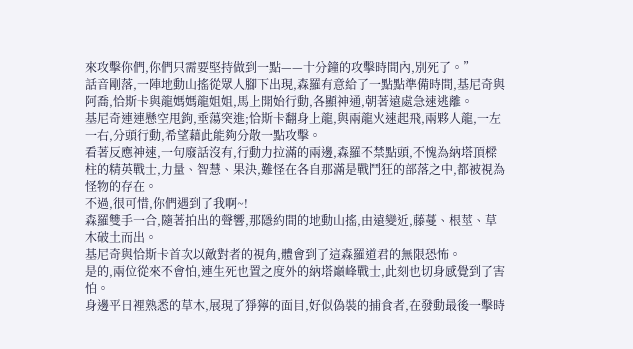來攻擊你們,你們只需要堅持做到一點——十分鐘的攻擊時間內,別死了。”
話音剛落,一陣地動山搖從眾人腳下出現,森羅有意給了一點點準備時間,基尼奇與阿喬,恰斯卡與龍媽媽龍姐姐,馬上開始行動,各顯神通,朝著遠處急速逃離。
基尼奇連連懸空甩鉤,垂蕩突進;恰斯卡翻身上龍,與兩龍火速起飛,兩夥人龍,一左一右,分頭行動,希望藉此能夠分散一點攻擊。
看著反應神速,一句廢話沒有,行動力拉滿的兩邊,森羅不禁點頭,不愧為納塔頂樑柱的精英戰士,力量、智慧、果決,難怪在各自那滿是戰鬥狂的部落之中,都被視為怪物的存在。
不過,很可惜,你們遇到了我啊~!
森羅雙手一合,隨著拍出的聲響,那隱約間的地動山搖,由遠變近,藤蔓、根莖、草木破土而出。
基尼奇與恰斯卡首次以敵對者的視角,體會到了這森羅道君的無限恐怖。
是的,兩位從來不會怕,連生死也置之度外的納塔巔峰戰士,此刻也切身感覺到了害怕。
身邊平日裡熟悉的草木,展現了猙獰的面目,好似偽裝的捕食者,在發動最後一擊時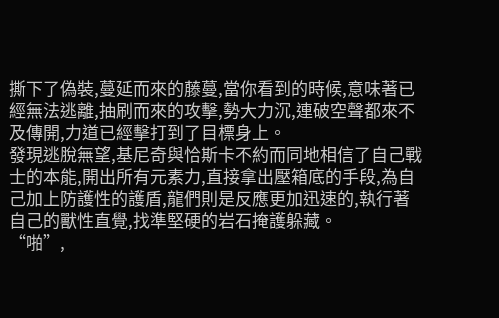撕下了偽裝,蔓延而來的藤蔓,當你看到的時候,意味著已經無法逃離,抽刷而來的攻擊,勢大力沉,連破空聲都來不及傳開,力道已經擊打到了目標身上。
發現逃脫無望,基尼奇與恰斯卡不約而同地相信了自己戰士的本能,開出所有元素力,直接拿出壓箱底的手段,為自己加上防護性的護盾,龍們則是反應更加迅速的,執行著自己的獸性直覺,找準堅硬的岩石掩護躲藏。
“啪”,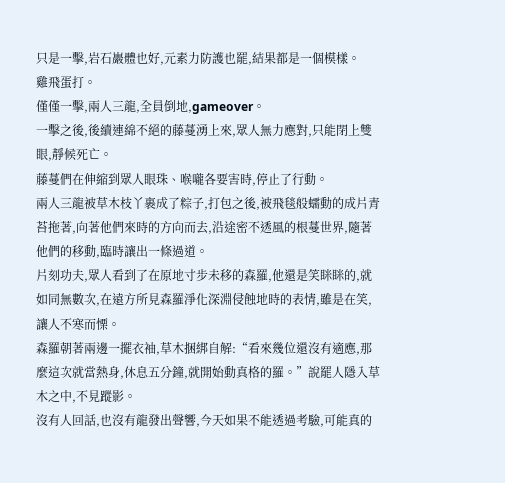只是一擊,岩石巖體也好,元素力防護也罷,結果都是一個模樣。
雞飛蛋打。
僅僅一擊,兩人三龍,全員倒地,gameover。
一擊之後,後續連綿不絕的藤蔓湧上來,眾人無力應對,只能閉上雙眼,靜候死亡。
藤蔓們在伸縮到眾人眼珠、喉嚨各要害時,停止了行動。
兩人三龍被草木枝丫裹成了粽子,打包之後,被飛毯般蠕動的成片青苔拖著,向著他們來時的方向而去,沿途密不透風的根蔓世界,隨著他們的移動,臨時讓出一條過道。
片刻功夫,眾人看到了在原地寸步未移的森羅,他還是笑眯眯的,就如同無數次,在遠方所見森羅淨化深淵侵蝕地時的表情,雖是在笑,讓人不寒而慄。
森羅朝著兩邊一擺衣袖,草木捆綁自解:“看來幾位還沒有適應,那麼這次就當熱身,休息五分鐘,就開始動真格的羅。”說罷人隱入草木之中,不見蹤影。
沒有人回話,也沒有龍發出聲響,今天如果不能透過考驗,可能真的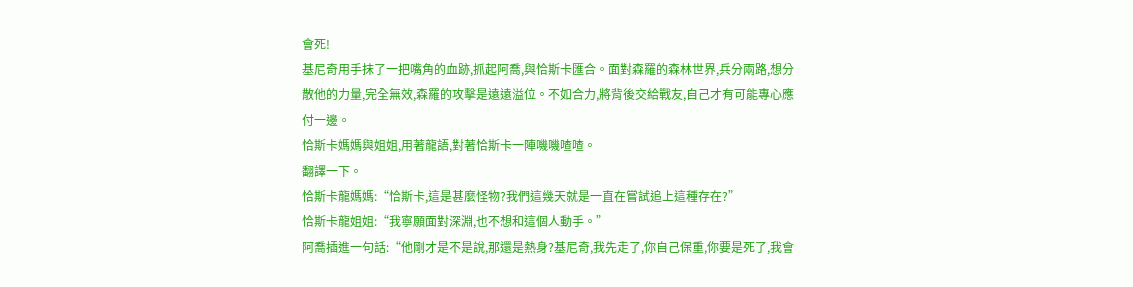會死!
基尼奇用手抹了一把嘴角的血跡,抓起阿喬,與恰斯卡匯合。面對森羅的森林世界,兵分兩路,想分散他的力量,完全無效,森羅的攻擊是遠遠溢位。不如合力,將背後交給戰友,自己才有可能專心應付一邊。
恰斯卡媽媽與姐姐,用著龍語,對著恰斯卡一陣嘰嘰喳喳。
翻譯一下。
恰斯卡龍媽媽:“恰斯卡,這是甚麼怪物?我們這幾天就是一直在嘗試追上這種存在?”
恰斯卡龍姐姐:“我寧願面對深淵,也不想和這個人動手。”
阿喬插進一句話:“他剛才是不是說,那還是熱身?基尼奇,我先走了,你自己保重,你要是死了,我會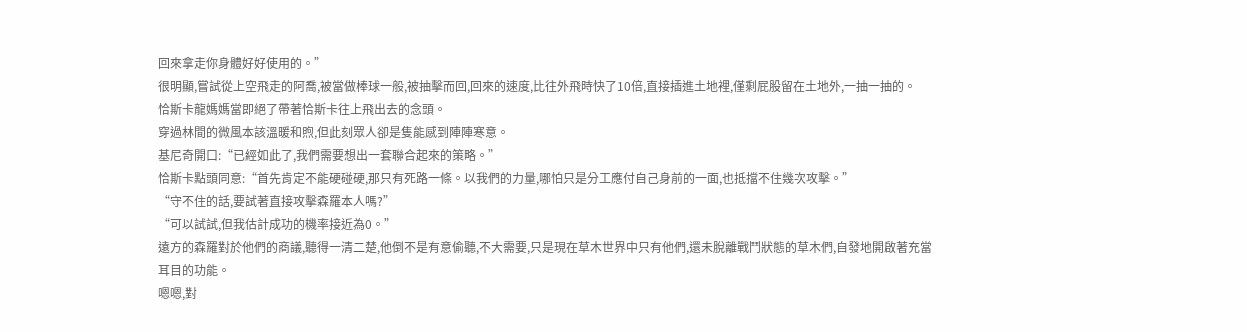回來拿走你身體好好使用的。”
很明顯,嘗試從上空飛走的阿喬,被當做棒球一般,被抽擊而回,回來的速度,比往外飛時快了10倍,直接插進土地裡,僅剩屁股留在土地外,一抽一抽的。
恰斯卡龍媽媽當即絕了帶著恰斯卡往上飛出去的念頭。
穿過林間的微風本該溫暖和煦,但此刻眾人卻是隻能感到陣陣寒意。
基尼奇開口:“已經如此了,我們需要想出一套聯合起來的策略。”
恰斯卡點頭同意:“首先肯定不能硬碰硬,那只有死路一條。以我們的力量,哪怕只是分工應付自己身前的一面,也抵擋不住幾次攻擊。”
“守不住的話,要試著直接攻擊森羅本人嗎?”
“可以試試,但我估計成功的機率接近為0。”
遠方的森羅對於他們的商議,聽得一清二楚,他倒不是有意偷聽,不大需要,只是現在草木世界中只有他們,還未脫離戰鬥狀態的草木們,自發地開啟著充當耳目的功能。
嗯嗯,對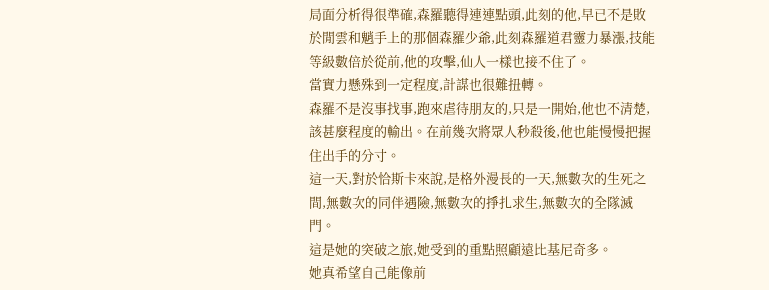局面分析得很準確,森羅聽得連連點頭,此刻的他,早已不是敗於閒雲和魈手上的那個森羅少爺,此刻森羅道君靈力暴漲,技能等級數倍於從前,他的攻擊,仙人一樣也接不住了。
當實力懸殊到一定程度,計謀也很難扭轉。
森羅不是沒事找事,跑來虐待朋友的,只是一開始,他也不清楚,該甚麼程度的輸出。在前幾次將眾人秒殺後,他也能慢慢把握住出手的分寸。
這一天,對於恰斯卡來說,是格外漫長的一天,無數次的生死之間,無數次的同伴遇險,無數次的掙扎求生,無數次的全隊滅門。
這是她的突破之旅,她受到的重點照顧遠比基尼奇多。
她真希望自己能像前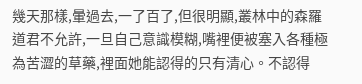幾天那樣,暈過去,一了百了,但很明顯,叢林中的森羅道君不允許,一旦自己意識模糊,嘴裡便被塞入各種極為苦澀的草藥,裡面她能認得的只有清心。不認得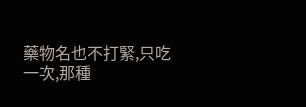藥物名也不打緊,只吃一次,那種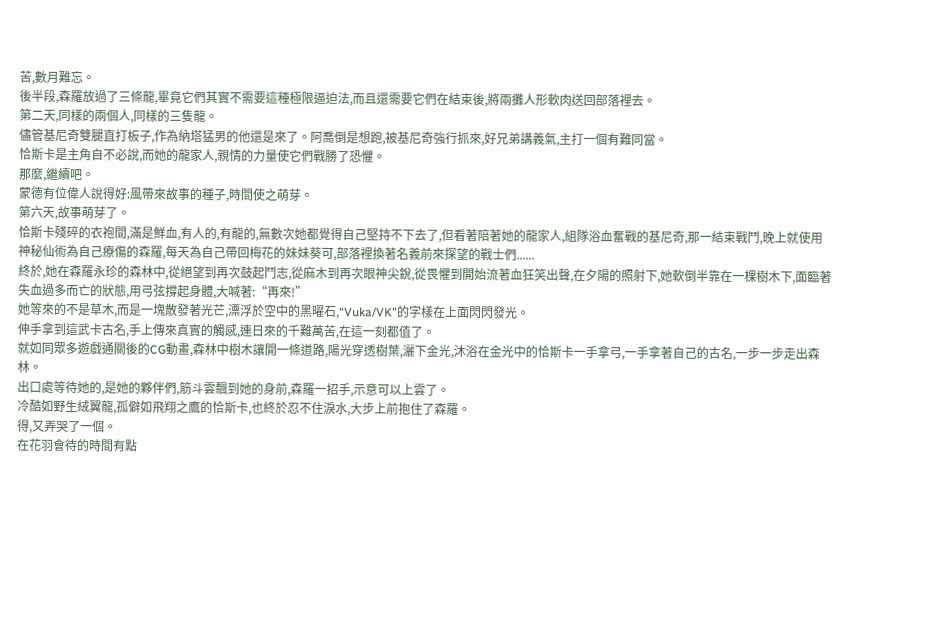苦,數月難忘。
後半段,森羅放過了三條龍,畢竟它們其實不需要這種極限逼迫法,而且還需要它們在結束後,將兩攤人形軟肉送回部落裡去。
第二天,同樣的兩個人,同樣的三隻龍。
儘管基尼奇雙腿直打板子,作為納塔猛男的他還是來了。阿喬倒是想跑,被基尼奇強行抓來,好兄弟講義氣,主打一個有難同當。
恰斯卡是主角自不必說,而她的龍家人,親情的力量使它們戰勝了恐懼。
那麼,繼續吧。
蒙德有位偉人說得好:風帶來故事的種子,時間使之萌芽。
第六天,故事萌芽了。
恰斯卡殘碎的衣袍間,滿是鮮血,有人的,有龍的,無數次她都覺得自己堅持不下去了,但看著陪著她的龍家人,組隊浴血奮戰的基尼奇,那一結束戰鬥,晚上就使用神秘仙術為自己療傷的森羅,每天為自己帶回梅花的妹妹葵可,部落裡換著名義前來探望的戰士們......
終於,她在森羅永珍的森林中,從絕望到再次鼓起鬥志,從麻木到再次眼神尖銳,從畏懼到開始流著血狂笑出聲,在夕陽的照射下,她軟倒半靠在一棵樹木下,面臨著失血過多而亡的狀態,用弓弦撐起身體,大喊著:“再來!”
她等來的不是草木,而是一塊散發著光芒,漂浮於空中的黑曜石,“Vuka/VK”的字樣在上面閃閃發光。
伸手拿到這武卡古名,手上傳來真實的觸感,連日來的千難萬苦,在這一刻都值了。
就如同眾多遊戲通關後的CG動畫,森林中樹木讓開一條道路,陽光穿透樹葉,灑下金光,沐浴在金光中的恰斯卡一手拿弓,一手拿著自己的古名,一步一步走出森林。
出口處等待她的,是她的夥伴們,筋斗雲飄到她的身前,森羅一招手,示意可以上雲了。
冷酷如野生絨翼龍,孤僻如飛翔之鷹的恰斯卡,也終於忍不住淚水,大步上前抱住了森羅。
得,又弄哭了一個。
在花羽會待的時間有點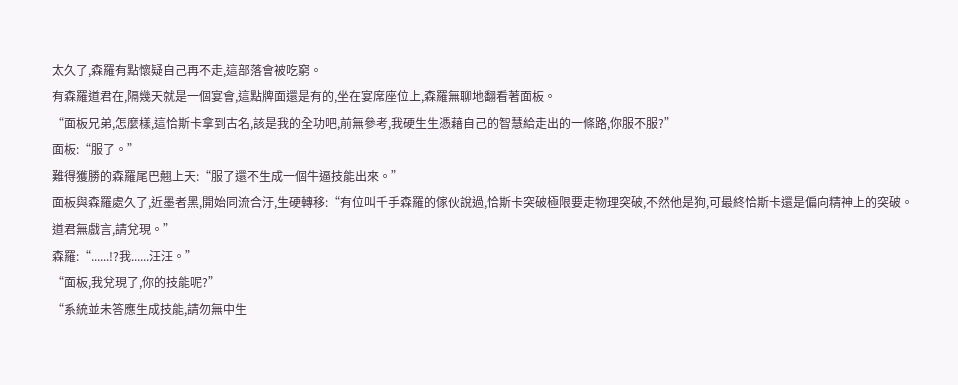太久了,森羅有點懷疑自己再不走,這部落會被吃窮。
有森羅道君在,隔幾天就是一個宴會,這點牌面還是有的,坐在宴席座位上,森羅無聊地翻看著面板。
“面板兄弟,怎麼樣,這恰斯卡拿到古名,該是我的全功吧,前無參考,我硬生生憑藉自己的智慧給走出的一條路,你服不服?”
面板:“服了。”
難得獲勝的森羅尾巴翹上天:“服了還不生成一個牛逼技能出來。”
面板與森羅處久了,近墨者黑,開始同流合汙,生硬轉移:“有位叫千手森羅的傢伙說過,恰斯卡突破極限要走物理突破,不然他是狗,可最終恰斯卡還是偏向精神上的突破。道君無戲言,請兌現。”
森羅:“......!?我......汪汪。”
“面板,我兌現了,你的技能呢?”
“系統並未答應生成技能,請勿無中生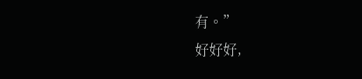有。”
好好好,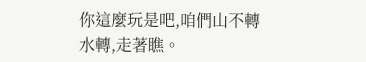你這麼玩是吧,咱們山不轉水轉,走著瞧。